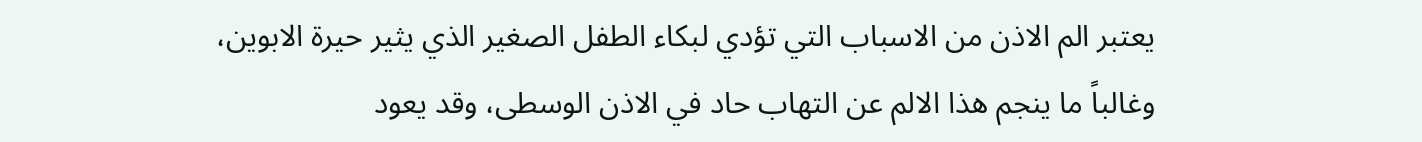يعتبر الم الاذن من الاسباب التي تؤدي لبكاء الطفل الصغير الذي يثير حيرة الابوين، وغالباً ما ينجم هذا الالم عن التهاب حاد في الاذن الوسطى، وقد يعود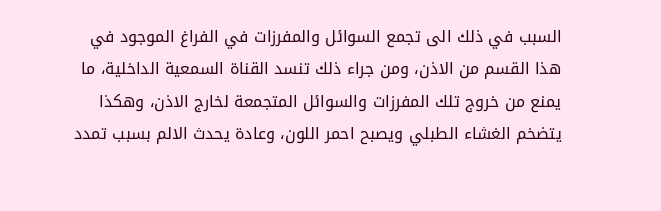السبب في ذلك الى تجمع السوائل والمفرزات في الفراغ الموجود في هذا القسم من الاذن، ومن جراء ذلك تنسد القناة السمعية الداخلية، ما يمنع من خروج تلك المفرزات والسوائل المتجمعة لخارج الاذن، وهكذا يتضخم الغشاء الطبلي ويصبح احمر اللون، وعادة يحدث الالم بسبب تمدد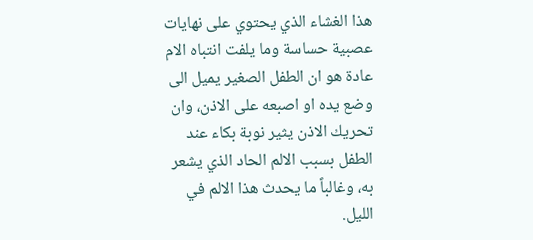هذا الغشاء الذي يحتوي على نهايات عصبية حساسة وما يلفت انتباه الام عادة هو ان الطفل الصغير يميل الى وضع يده او اصبعه على الاذن، وان تحريك الاذن يثير نوبة بكاء عند الطفل بسبب الالم الحاد الذي يشعر به، وغالباً ما يحدث هذا الالم في الليل.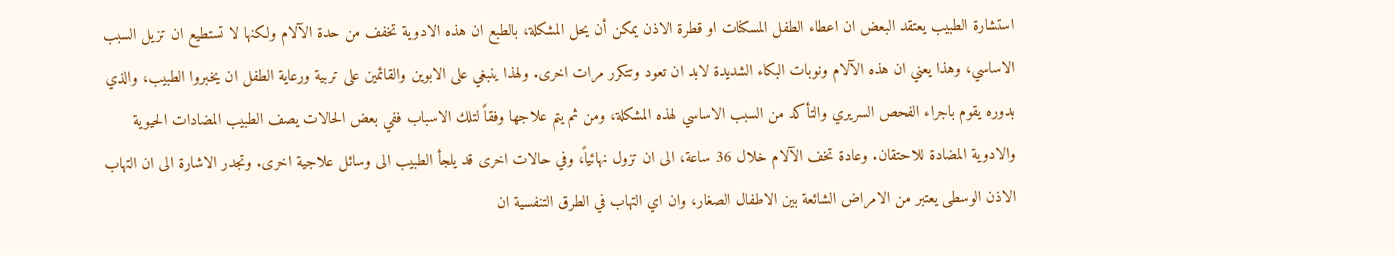استشارة الطبيب يعتقد البعض ان اعطاء الطفل المسكنات او قطرة الاذن يمكن أن يحل المشكلة، بالطبع ان هذه الادوية تخفف من حدة الآلام ولكنها لا تستطيع ان تزيل السبب الاساسي، وهذا يعني ان هذه الآلام ونوبات البكاء الشديدة لابد ان تعود وتتكرر مرات اخرى. ولهذا ينبغي على الابوين والقائمين على تربية ورعاية الطفل ان يخبروا الطبيب، والذي بدوره يقوم باجراء الفحص السريري والتأكد من السبب الاساسي لهذه المشكلة، ومن ثم يتم علاجها وفقاً لتلك الاسباب ففي بعض الحالات يصف الطبيب المضادات الحيوية والادوية المضادة للاحتقان. وعادة تخف الآلام خلال 36 ساعة، الى ان تزول نهائياً، وفي حالات اخرى قد يلجأ الطبيب الى وسائل علاجية اخرى. وتجدر الاشارة الى ان التهاب الاذن الوسطى يعتبر من الامراض الشائعة بين الاطفال الصغار، وان اي التهاب في الطرق التنفسية ان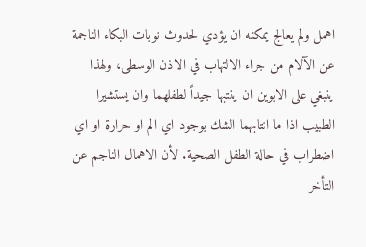اهمل ولم يعالج يمكنه ان يؤدي لحدوث نوبات البكاء الناجمة عن الآلام من جراء الالتهاب في الاذن الوسطى، ولهذا ينبغي على الابوين ان ينتبها جيداً لطفلهما وان يستشيرا الطبيب اذا ما انتابهما الشك بوجود اي الم او حرارة او اي اضطراب في حالة الطفل الصحية. لأن الاهمال الناجم عن التأخر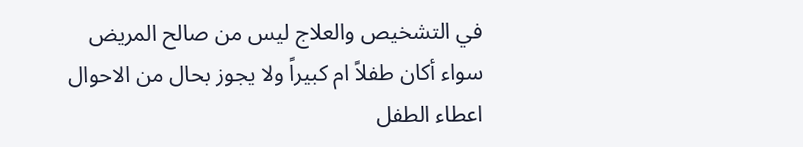في التشخيص والعلاج ليس من صالح المريض سواء أكان طفلاً ام كبيراً ولا يجوز بحال من الاحوال اعطاء الطفل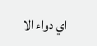اي دواء الا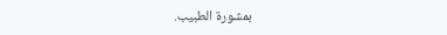بمشورة الطبيب.